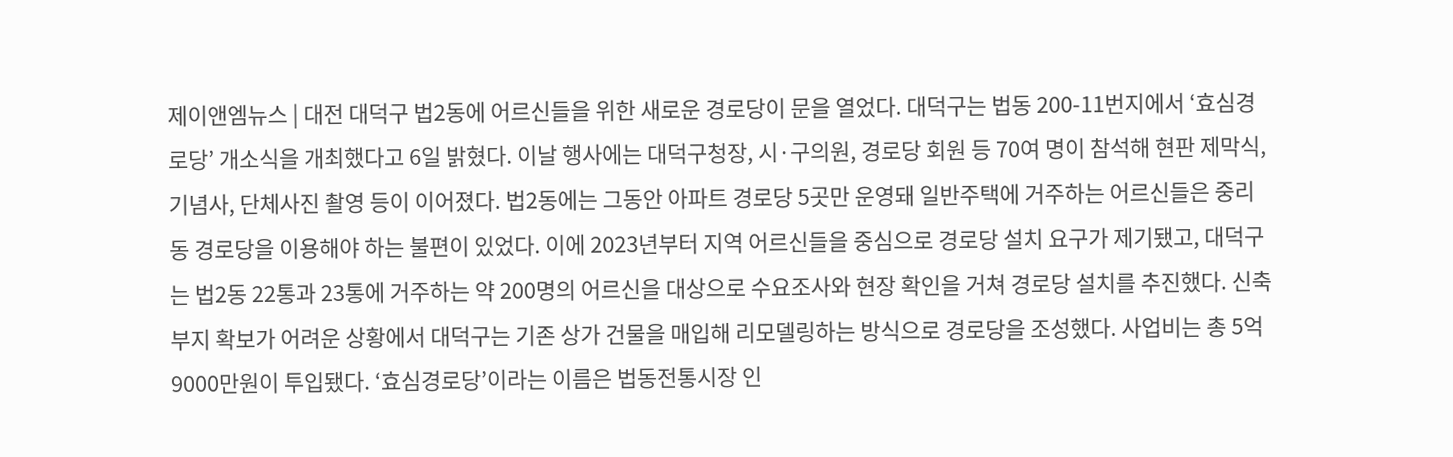제이앤엠뉴스 | 대전 대덕구 법2동에 어르신들을 위한 새로운 경로당이 문을 열었다. 대덕구는 법동 200-11번지에서 ‘효심경로당’ 개소식을 개최했다고 6일 밝혔다. 이날 행사에는 대덕구청장, 시·구의원, 경로당 회원 등 70여 명이 참석해 현판 제막식, 기념사, 단체사진 촬영 등이 이어졌다. 법2동에는 그동안 아파트 경로당 5곳만 운영돼 일반주택에 거주하는 어르신들은 중리동 경로당을 이용해야 하는 불편이 있었다. 이에 2023년부터 지역 어르신들을 중심으로 경로당 설치 요구가 제기됐고, 대덕구는 법2동 22통과 23통에 거주하는 약 200명의 어르신을 대상으로 수요조사와 현장 확인을 거쳐 경로당 설치를 추진했다. 신축 부지 확보가 어려운 상황에서 대덕구는 기존 상가 건물을 매입해 리모델링하는 방식으로 경로당을 조성했다. 사업비는 총 5억9000만원이 투입됐다. ‘효심경로당’이라는 이름은 법동전통시장 인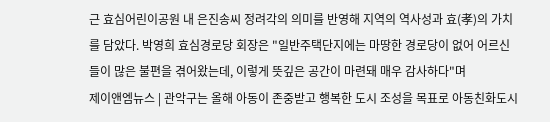근 효심어린이공원 내 은진송씨 정려각의 의미를 반영해 지역의 역사성과 효(孝)의 가치를 담았다. 박영희 효심경로당 회장은 "일반주택단지에는 마땅한 경로당이 없어 어르신들이 많은 불편을 겪어왔는데, 이렇게 뜻깊은 공간이 마련돼 매우 감사하다"며
제이앤엠뉴스 | 관악구는 올해 아동이 존중받고 행복한 도시 조성을 목표로 아동친화도시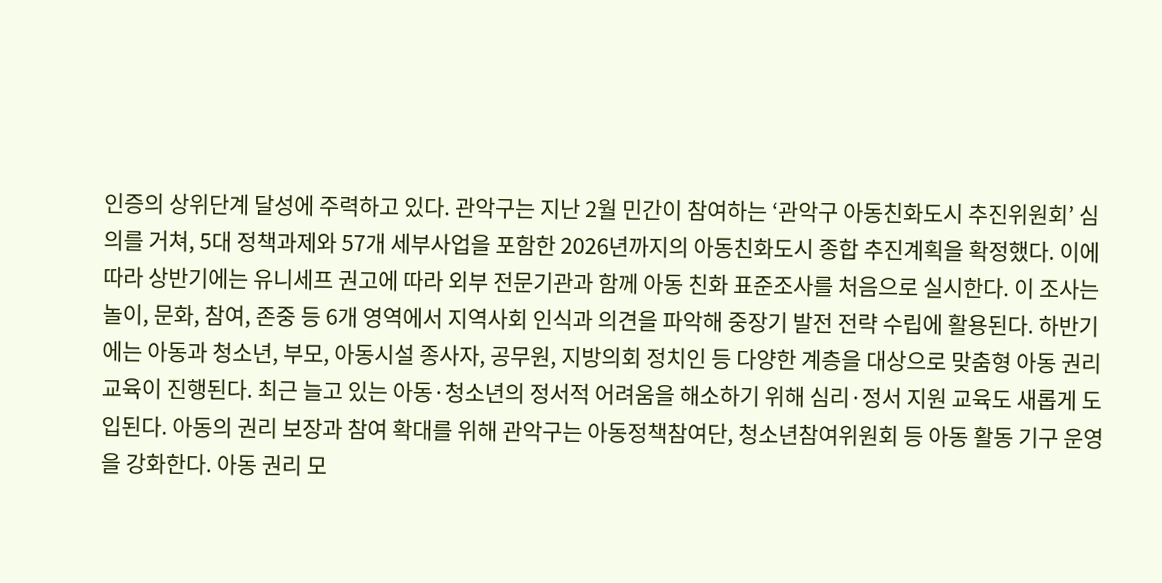인증의 상위단계 달성에 주력하고 있다. 관악구는 지난 2월 민간이 참여하는 ‘관악구 아동친화도시 추진위원회’ 심의를 거쳐, 5대 정책과제와 57개 세부사업을 포함한 2026년까지의 아동친화도시 종합 추진계획을 확정했다. 이에 따라 상반기에는 유니세프 권고에 따라 외부 전문기관과 함께 아동 친화 표준조사를 처음으로 실시한다. 이 조사는 놀이, 문화, 참여, 존중 등 6개 영역에서 지역사회 인식과 의견을 파악해 중장기 발전 전략 수립에 활용된다. 하반기에는 아동과 청소년, 부모, 아동시설 종사자, 공무원, 지방의회 정치인 등 다양한 계층을 대상으로 맞춤형 아동 권리 교육이 진행된다. 최근 늘고 있는 아동·청소년의 정서적 어려움을 해소하기 위해 심리·정서 지원 교육도 새롭게 도입된다. 아동의 권리 보장과 참여 확대를 위해 관악구는 아동정책참여단, 청소년참여위원회 등 아동 활동 기구 운영을 강화한다. 아동 권리 모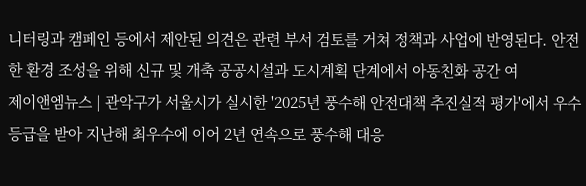니터링과 캠페인 등에서 제안된 의견은 관련 부서 검토를 거쳐 정책과 사업에 반영된다. 안전한 환경 조성을 위해 신규 및 개축 공공시설과 도시계획 단계에서 아동친화 공간 여
제이앤엠뉴스 | 관악구가 서울시가 실시한 '2025년 풍수해 안전대책 추진실적 평가'에서 우수 등급을 받아 지난해 최우수에 이어 2년 연속으로 풍수해 대응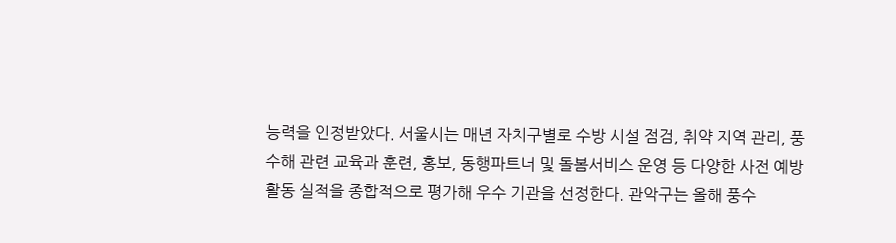능력을 인정받았다. 서울시는 매년 자치구별로 수방 시설 점검, 취약 지역 관리, 풍수해 관련 교육과 훈련, 홍보, 동행파트너 및 돌봄서비스 운영 등 다양한 사전 예방 활동 실적을 종합적으로 평가해 우수 기관을 선정한다. 관악구는 올해 풍수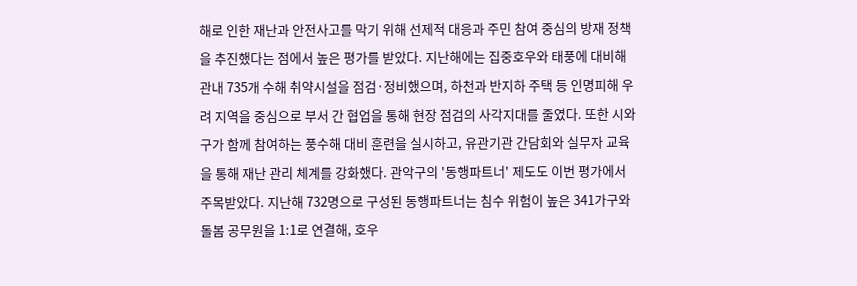해로 인한 재난과 안전사고를 막기 위해 선제적 대응과 주민 참여 중심의 방재 정책을 추진했다는 점에서 높은 평가를 받았다. 지난해에는 집중호우와 태풍에 대비해 관내 735개 수해 취약시설을 점검·정비했으며, 하천과 반지하 주택 등 인명피해 우려 지역을 중심으로 부서 간 협업을 통해 현장 점검의 사각지대를 줄였다. 또한 시와 구가 함께 참여하는 풍수해 대비 훈련을 실시하고, 유관기관 간담회와 실무자 교육을 통해 재난 관리 체계를 강화했다. 관악구의 '동행파트너' 제도도 이번 평가에서 주목받았다. 지난해 732명으로 구성된 동행파트너는 침수 위험이 높은 341가구와 돌봄 공무원을 1:1로 연결해, 호우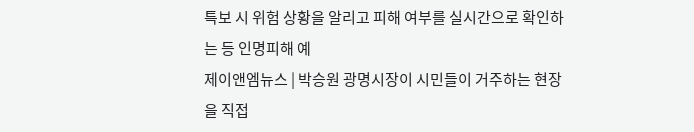특보 시 위험 상황을 알리고 피해 여부를 실시간으로 확인하는 등 인명피해 예
제이앤엠뉴스 | 박승원 광명시장이 시민들이 거주하는 현장을 직접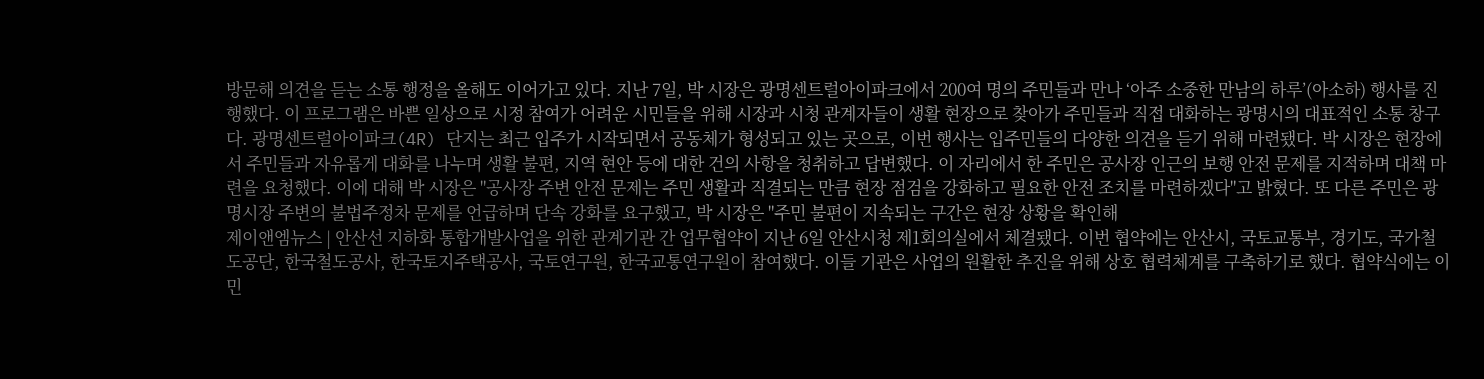방문해 의견을 듣는 소통 행정을 올해도 이어가고 있다. 지난 7일, 박 시장은 광명센트럴아이파크에서 200여 명의 주민들과 만나 ‘아주 소중한 만남의 하루’(아소하) 행사를 진행했다. 이 프로그램은 바쁜 일상으로 시정 참여가 어려운 시민들을 위해 시장과 시청 관계자들이 생활 현장으로 찾아가 주민들과 직접 대화하는 광명시의 대표적인 소통 창구다. 광명센트럴아이파크(4R) 단지는 최근 입주가 시작되면서 공동체가 형성되고 있는 곳으로, 이번 행사는 입주민들의 다양한 의견을 듣기 위해 마련됐다. 박 시장은 현장에서 주민들과 자유롭게 대화를 나누며 생활 불편, 지역 현안 등에 대한 건의 사항을 청취하고 답변했다. 이 자리에서 한 주민은 공사장 인근의 보행 안전 문제를 지적하며 대책 마련을 요청했다. 이에 대해 박 시장은 "공사장 주변 안전 문제는 주민 생활과 직결되는 만큼 현장 점검을 강화하고 필요한 안전 조치를 마련하겠다"고 밝혔다. 또 다른 주민은 광명시장 주변의 불법주정차 문제를 언급하며 단속 강화를 요구했고, 박 시장은 "주민 불편이 지속되는 구간은 현장 상황을 확인해
제이앤엠뉴스 | 안산선 지하화 통합개발사업을 위한 관계기관 간 업무협약이 지난 6일 안산시청 제1회의실에서 체결됐다. 이번 협약에는 안산시, 국토교통부, 경기도, 국가철도공단, 한국철도공사, 한국토지주택공사, 국토연구원, 한국교통연구원이 참여했다. 이들 기관은 사업의 원활한 추진을 위해 상호 협력체계를 구축하기로 했다. 협약식에는 이민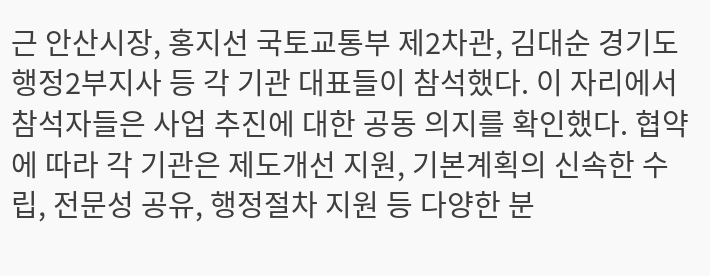근 안산시장, 홍지선 국토교통부 제2차관, 김대순 경기도 행정2부지사 등 각 기관 대표들이 참석했다. 이 자리에서 참석자들은 사업 추진에 대한 공동 의지를 확인했다. 협약에 따라 각 기관은 제도개선 지원, 기본계획의 신속한 수립, 전문성 공유, 행정절차 지원 등 다양한 분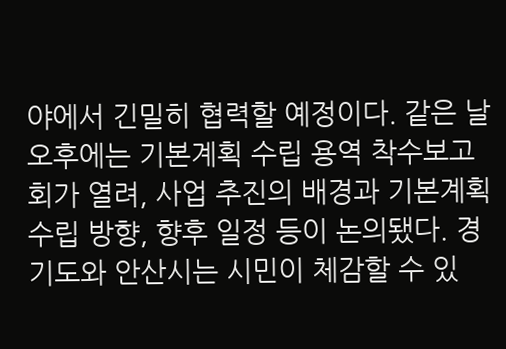야에서 긴밀히 협력할 예정이다. 같은 날 오후에는 기본계획 수립 용역 착수보고회가 열려, 사업 추진의 배경과 기본계획 수립 방향, 향후 일정 등이 논의됐다. 경기도와 안산시는 시민이 체감할 수 있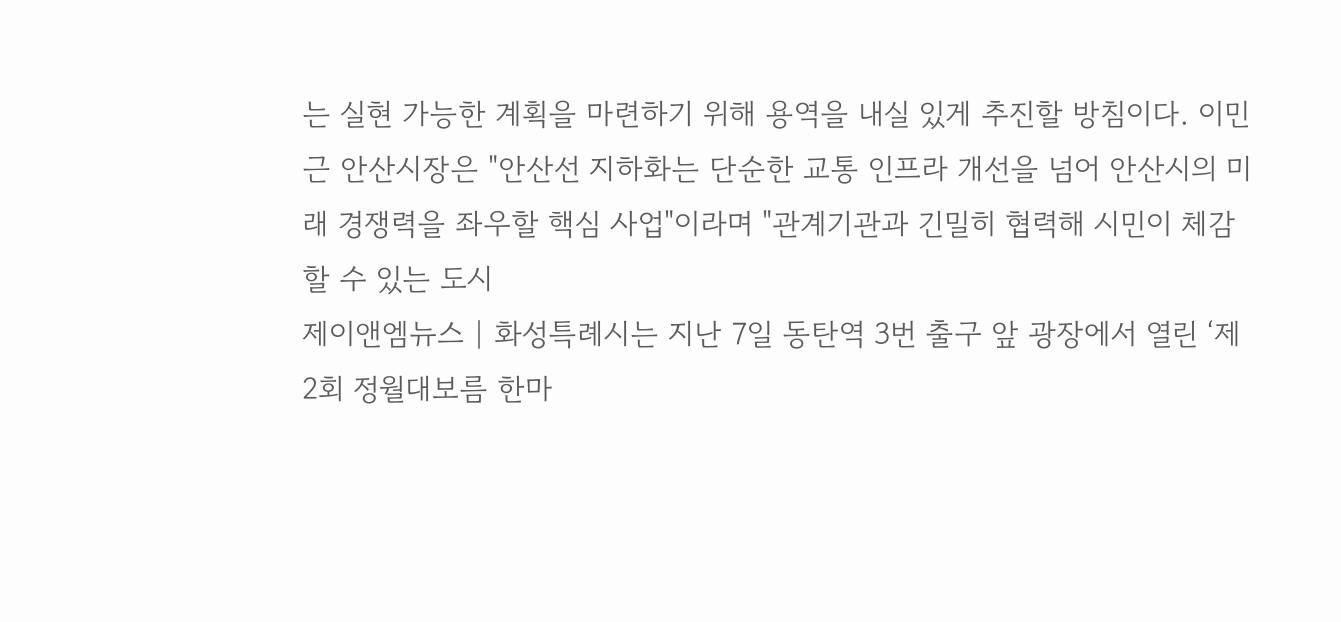는 실현 가능한 계획을 마련하기 위해 용역을 내실 있게 추진할 방침이다. 이민근 안산시장은 "안산선 지하화는 단순한 교통 인프라 개선을 넘어 안산시의 미래 경쟁력을 좌우할 핵심 사업"이라며 "관계기관과 긴밀히 협력해 시민이 체감할 수 있는 도시
제이앤엠뉴스 | 화성특례시는 지난 7일 동탄역 3번 출구 앞 광장에서 열린 ‘제2회 정월대보름 한마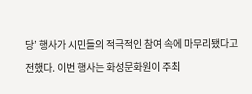당’ 행사가 시민들의 적극적인 참여 속에 마무리됐다고 전했다. 이번 행사는 화성문화원이 주최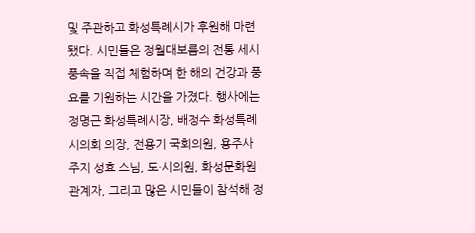및 주관하고 화성특례시가 후원해 마련됐다. 시민들은 정월대보름의 전통 세시풍속을 직접 체험하며 한 해의 건강과 풍요를 기원하는 시간을 가졌다. 행사에는 정명근 화성특례시장, 배정수 화성특례시의회 의장, 전용기 국회의원, 용주사 주지 성효 스님, 도·시의원, 화성문화원 관계자, 그리고 많은 시민들이 참석해 정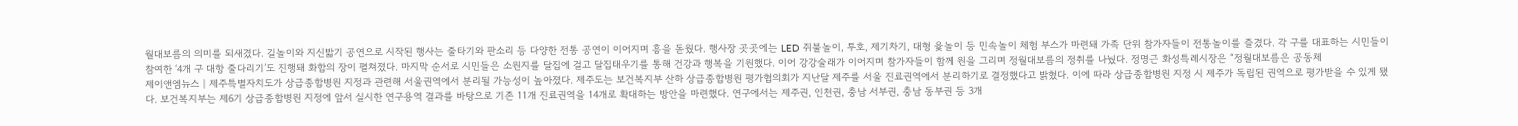월대보름의 의미를 되새겼다. 길놀이와 지신밟기 공연으로 시작된 행사는 줄타기와 판소리 등 다양한 전통 공연이 이어지며 흥을 돋웠다. 행사장 곳곳에는 LED 쥐불놀이, 투호, 제기차기, 대형 윷놀이 등 민속놀이 체험 부스가 마련돼 가족 단위 참가자들이 전통놀이를 즐겼다. 각 구를 대표하는 시민들이 참여한 ‘4개 구 대항 줄다리기’도 진행돼 화합의 장이 펼쳐졌다. 마지막 순서로 시민들은 소원지를 달집에 걸고 달집태우기를 통해 건강과 행복을 기원했다. 이어 강강술래가 이어지며 참가자들이 함께 원을 그리며 정월대보름의 정취를 나눴다. 정명근 화성특례시장은 “정월대보름은 공동체
제이앤엠뉴스 | 제주특별자치도가 상급종합병원 지정과 관련해 서울권역에서 분리될 가능성이 높아졌다. 제주도는 보건복지부 산하 상급종합병원 평가협의회가 지난달 제주를 서울 진료권역에서 분리하기로 결정했다고 밝혔다. 이에 따라 상급종합병원 지정 시 제주가 독립된 권역으로 평가받을 수 있게 됐다. 보건복지부는 제6기 상급종합병원 지정에 앞서 실시한 연구용역 결과를 바탕으로 기존 11개 진료권역을 14개로 확대하는 방안을 마련했다. 연구에서는 제주권, 인천권, 충남 서부권, 충남 동부권 등 3개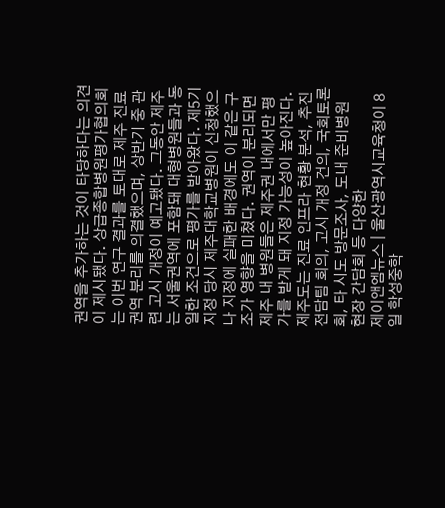권역을 추가하는 것이 타당하다는 의견이 제시됐다. 상급종합병원평가협의회는 이번 연구 결과를 토대로 제주 진료권역 분리를 의결했으며, 상반기 중 관련 고시 개정이 예고됐다. 그동안 제주는 서울권역에 포함돼 대형병원들과 동일한 조건으로 평가를 받아왔다. 제5기 지정 당시 제주대학교병원이 신청했으나 지정에 실패한 배경에도 이 같은 구조가 영향을 미쳤다. 권역이 분리되면 제주 내 병원들은 제주권 내에서만 평가를 받게 돼 지정 가능성이 높아진다. 제주도는 진료 인프라 현황 분석, 추진 전담팀 회의, 고시 개정 건의, 국회토론회, 타 시도 방문조사, 도내 준비병원 현장 간담회 등 다양한
제이앤엠뉴스 | 울산광역시교육청이 8일 학성중학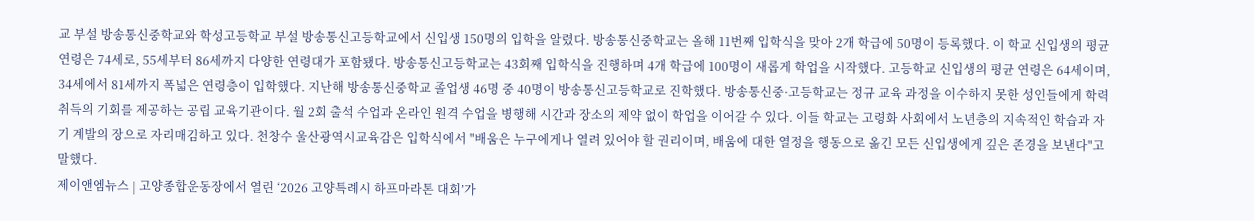교 부설 방송통신중학교와 학성고등학교 부설 방송통신고등학교에서 신입생 150명의 입학을 알렸다. 방송통신중학교는 올해 11번째 입학식을 맞아 2개 학급에 50명이 등록했다. 이 학교 신입생의 평균 연령은 74세로, 55세부터 86세까지 다양한 연령대가 포함됐다. 방송통신고등학교는 43회째 입학식을 진행하며 4개 학급에 100명이 새롭게 학업을 시작했다. 고등학교 신입생의 평균 연령은 64세이며, 34세에서 81세까지 폭넓은 연령층이 입학했다. 지난해 방송통신중학교 졸업생 46명 중 40명이 방송통신고등학교로 진학했다. 방송통신중·고등학교는 정규 교육 과정을 이수하지 못한 성인들에게 학력 취득의 기회를 제공하는 공립 교육기관이다. 월 2회 출석 수업과 온라인 원격 수업을 병행해 시간과 장소의 제약 없이 학업을 이어갈 수 있다. 이들 학교는 고령화 사회에서 노년층의 지속적인 학습과 자기 계발의 장으로 자리매김하고 있다. 천창수 울산광역시교육감은 입학식에서 "배움은 누구에게나 열려 있어야 할 권리이며, 배움에 대한 열정을 행동으로 옮긴 모든 신입생에게 깊은 존경을 보낸다"고 말했다.
제이앤엠뉴스 | 고양종합운동장에서 열린 ‘2026 고양특례시 하프마라톤 대회’가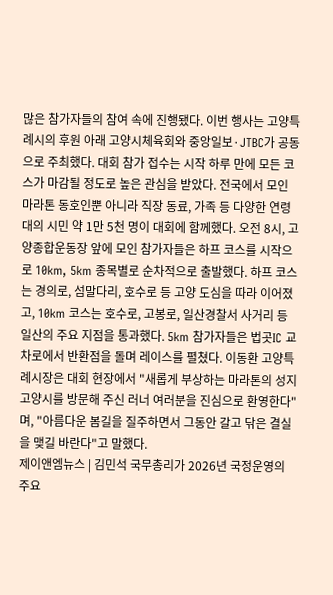많은 참가자들의 참여 속에 진행됐다. 이번 행사는 고양특례시의 후원 아래 고양시체육회와 중앙일보·JTBC가 공동으로 주최했다. 대회 참가 접수는 시작 하루 만에 모든 코스가 마감될 정도로 높은 관심을 받았다. 전국에서 모인 마라톤 동호인뿐 아니라 직장 동료, 가족 등 다양한 연령대의 시민 약 1만 5천 명이 대회에 함께했다. 오전 8시, 고양종합운동장 앞에 모인 참가자들은 하프 코스를 시작으로 10km, 5km 종목별로 순차적으로 출발했다. 하프 코스는 경의로, 섬말다리, 호수로 등 고양 도심을 따라 이어졌고, 10km 코스는 호수로, 고봉로, 일산경찰서 사거리 등 일산의 주요 지점을 통과했다. 5km 참가자들은 법곳IC 교차로에서 반환점을 돌며 레이스를 펼쳤다. 이동환 고양특례시장은 대회 현장에서 "새롭게 부상하는 마라톤의 성지 고양시를 방문해 주신 러너 여러분을 진심으로 환영한다"며, "아름다운 봄길을 질주하면서 그동안 갈고 닦은 결실을 맺길 바란다"고 말했다.
제이앤엠뉴스 | 김민석 국무총리가 2026년 국정운영의 주요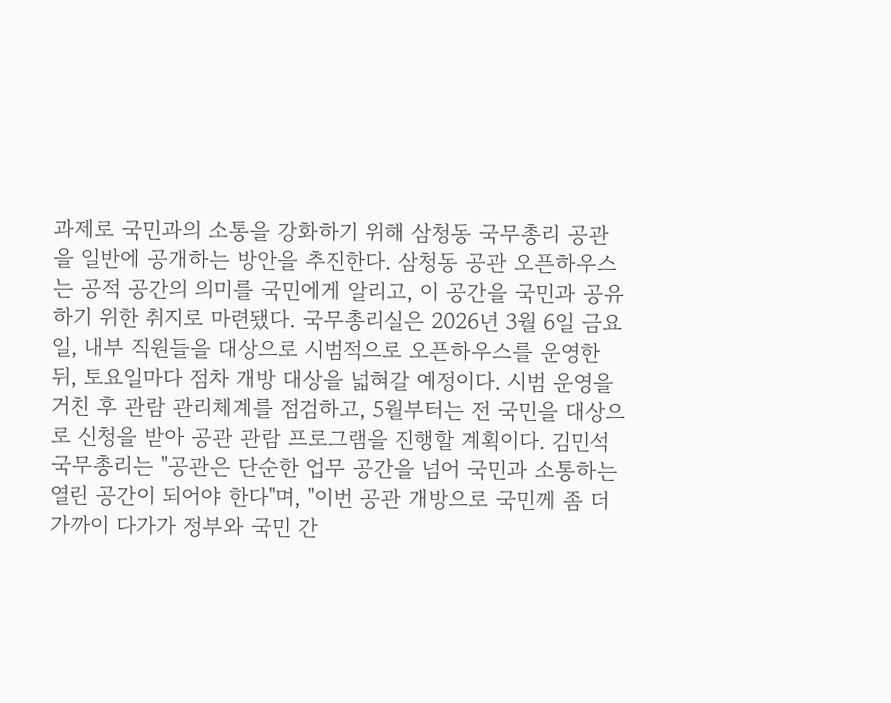과제로 국민과의 소통을 강화하기 위해 삼청동 국무총리 공관을 일반에 공개하는 방안을 추진한다. 삼청동 공관 오픈하우스는 공적 공간의 의미를 국민에게 알리고, 이 공간을 국민과 공유하기 위한 취지로 마련됐다. 국무총리실은 2026년 3월 6일 금요일, 내부 직원들을 대상으로 시범적으로 오픈하우스를 운영한 뒤, 토요일마다 점차 개방 대상을 넓혀갈 예정이다. 시범 운영을 거친 후 관람 관리체계를 점검하고, 5월부터는 전 국민을 대상으로 신청을 받아 공관 관람 프로그램을 진행할 계획이다. 김민석 국무총리는 "공관은 단순한 업무 공간을 넘어 국민과 소통하는 열린 공간이 되어야 한다"며, "이번 공관 개방으로 국민께 좀 더 가까이 다가가 정부와 국민 간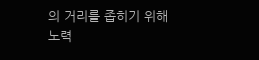의 거리를 좁히기 위해 노력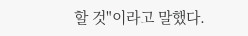할 것"이라고 말했다.